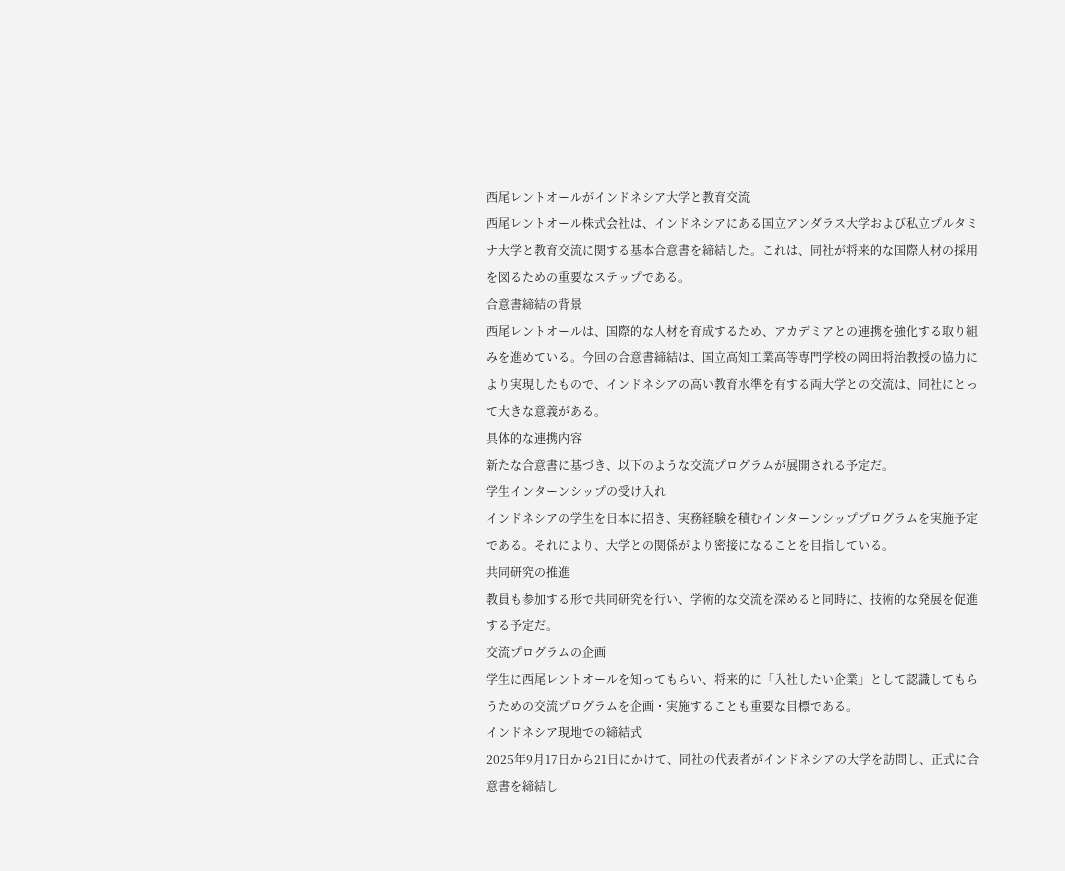西尾レントオールがインドネシア大学と教育交流
西尾レントオール株式会社は、インドネシアにある国立アンダラス大学および私立プルタミナ大学と教育交流に関する基本合意書を締結した。これは、同社が将来的な国際人材の採用を図るための重要なステップである。
合意書締結の背景
西尾レントオールは、国際的な人材を育成するため、アカデミアとの連携を強化する取り組みを進めている。今回の合意書締結は、国立高知工業高等専門学校の岡田将治教授の協力により実現したもので、インドネシアの高い教育水準を有する両大学との交流は、同社にとって大きな意義がある。
具体的な連携内容
新たな合意書に基づき、以下のような交流プログラムが展開される予定だ。
学生インターンシップの受け入れ
インドネシアの学生を日本に招き、実務経験を積むインターンシッププログラムを実施予定である。それにより、大学との関係がより密接になることを目指している。
共同研究の推進
教員も参加する形で共同研究を行い、学術的な交流を深めると同時に、技術的な発展を促進する予定だ。
交流プログラムの企画
学生に西尾レントオールを知ってもらい、将来的に「入社したい企業」として認識してもらうための交流プログラムを企画・実施することも重要な目標である。
インドネシア現地での締結式
2025年9月17日から21日にかけて、同社の代表者がインドネシアの大学を訪問し、正式に合意書を締結し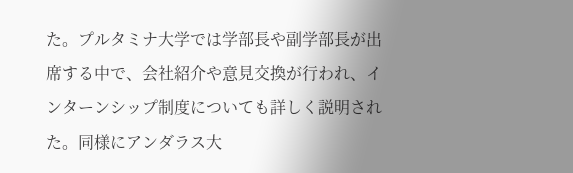た。プルタミナ大学では学部長や副学部長が出席する中で、会社紹介や意見交換が行われ、インターンシップ制度についても詳しく説明された。同様にアンダラス大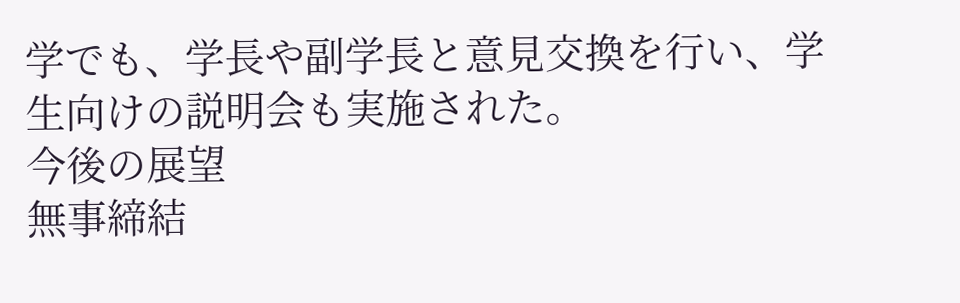学でも、学長や副学長と意見交換を行い、学生向けの説明会も実施された。
今後の展望
無事締結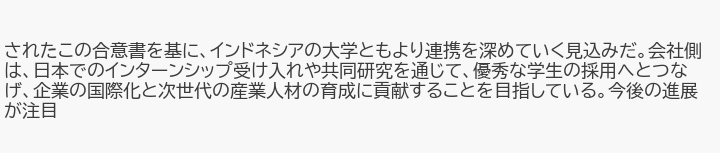されたこの合意書を基に、インドネシアの大学ともより連携を深めていく見込みだ。会社側は、日本でのインターンシップ受け入れや共同研究を通じて、優秀な学生の採用へとつなげ、企業の国際化と次世代の産業人材の育成に貢献することを目指している。今後の進展が注目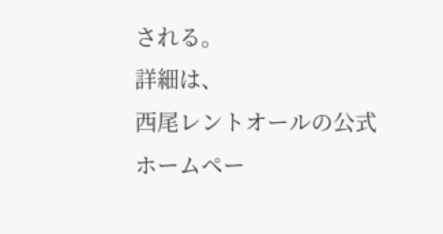される。
詳細は、
西尾レントオールの公式ホームペー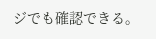ジでも確認できる。